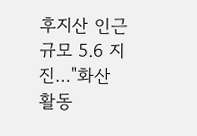후지산 인근 규모 5.6 지진…"화산 활동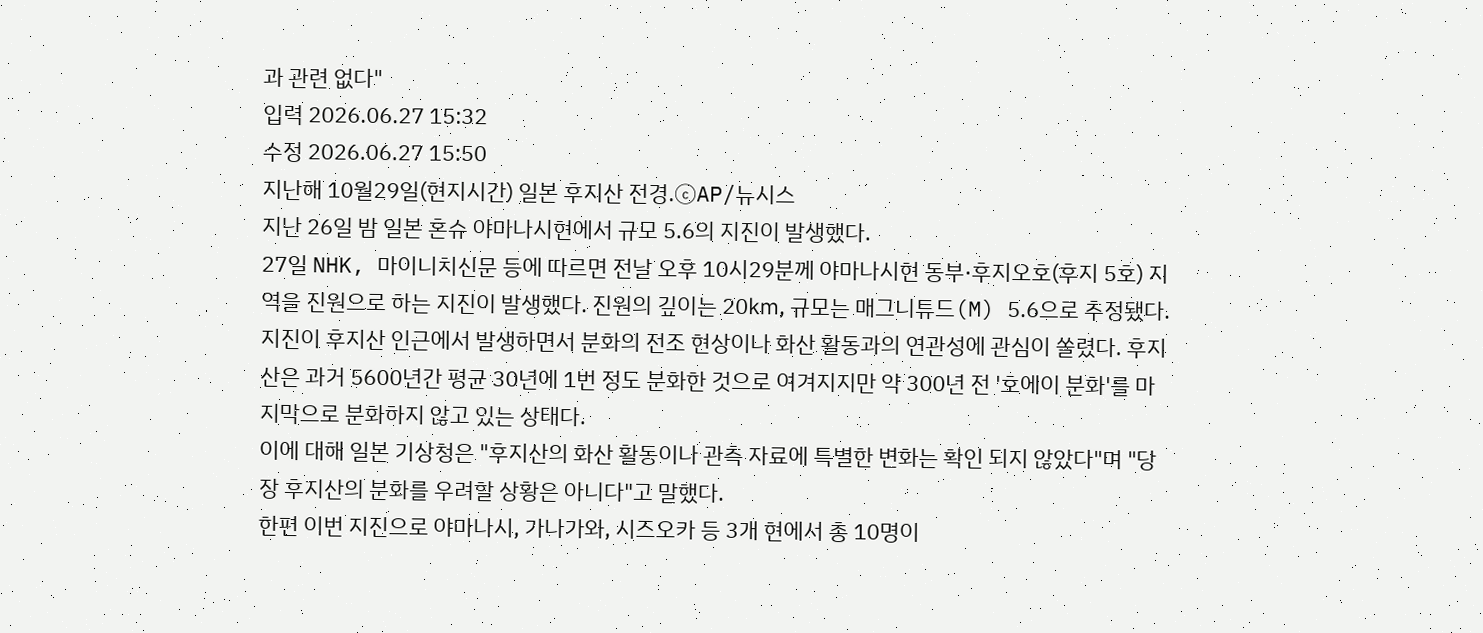과 관련 없다"
입력 2026.06.27 15:32
수정 2026.06.27 15:50
지난해 10월29일(현지시간) 일본 후지산 전경.ⓒAP/뉴시스
지난 26일 밤 일본 혼슈 야마나시현에서 규모 5.6의 지진이 발생했다.
27일 NHK, 마이니치신문 등에 따르면 전날 오후 10시29분께 야마나시현 동부·후지오호(후지 5호) 지역을 진원으로 하는 지진이 발생했다. 진원의 깊이는 20㎞, 규모는 매그니튜드(M) 5.6으로 추정됐다.
지진이 후지산 인근에서 발생하면서 분화의 전조 현상이나 화산 활동과의 연관성에 관심이 쏠렸다. 후지산은 과거 5600년간 평균 30년에 1번 정도 분화한 것으로 여겨지지만 약 300년 전 '호에이 분화'를 마지막으로 분화하지 않고 있는 상태다.
이에 대해 일본 기상청은 "후지산의 화산 활동이나 관측 자료에 특별한 변화는 확인 되지 않았다"며 "당장 후지산의 분화를 우려할 상황은 아니다"고 말했다.
한편 이번 지진으로 야마나시, 가나가와, 시즈오카 등 3개 현에서 총 10명이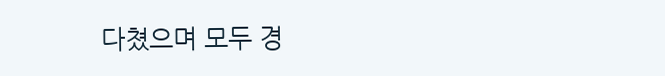다쳤으며 모두 경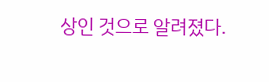상인 것으로 알려졌다.